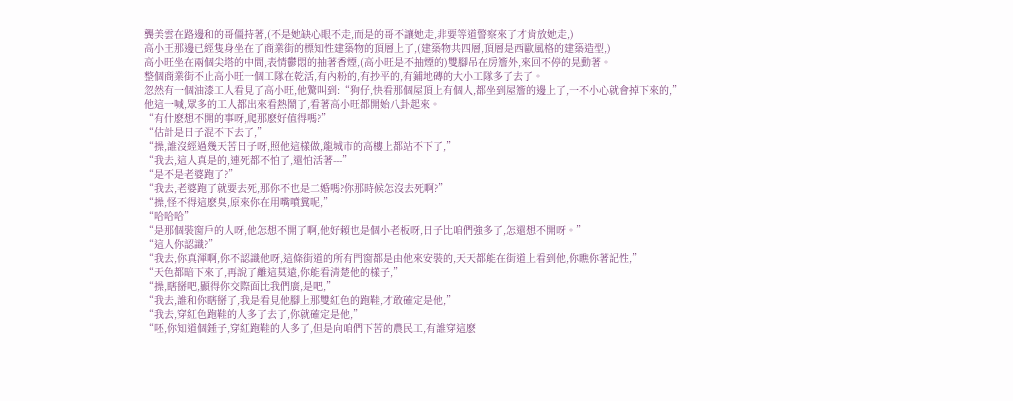龔美雲在路邊和的哥僵持著,(不是她缺心眼不走,而是的哥不讓她走,非要等道警察來了才肯放她走,)
高小王那邊已經隻身坐在了商業街的標知性建築物的頂層上了,(建築物共四層,頂層是西歐風格的建築造型,)
高小旺坐在兩個尖塔的中間,表情鬱悶的抽著香煙,(高小旺是不抽煙的)雙腳吊在房簷外,來回不停的晃動著。
整個商業街不止高小旺一個工隊在乾活,有內粉的,有抄平的,有鋪地磚的大小工隊多了去了。
忽然有一個油漆工人看見了高小旺,他驚叫到:“狗仔,快看那個屋頂上有個人,都坐到屋簷的邊上了,一不小心就會掉下來的,”
他這一喊,眾多的工人都出來看熱鬧了,看著高小旺都開始八卦起來。
“有什麽想不開的事呀,爬那麽好值得嗎?”
“估計是日子混不下去了,”
“操,誰沒經過幾天苦日子呀,照他這樣做,龍城市的高樓上都站不下了,”
“我去,這人真是的,連死都不怕了,還怕活著---”
“是不是老婆跑了?”
“我去,老婆跑了就要去死,那你不也是二婚嗎?你那時候怎沒去死啊?”
“操,怪不得這麽臭,原來你在用嘴噴糞呢,”
“哈哈哈”
“是那個裝窗戶的人呀,他怎想不開了啊,他好賴也是個小老板呀,日子比咱們強多了,怎還想不開呀。”
“這人你認識?”
“我去,你真渾啊,你不認識他呀,這條街道的所有門窗都是由他來安裝的,天天都能在街道上看到他,你瞧你著記性,”
“天色都暗下來了,再說了離這莫遠,你能看清楚他的樣子,”
“操,瞎掰吧,顯得你交際面比我們廣,是吧,”
“我去,誰和你瞎掰了,我是看見他腳上那雙紅色的跑鞋,才敢確定是他,”
“我去,穿紅色跑鞋的人多了去了,你就確定是他,”
“呸,你知道個錘子,穿紅跑鞋的人多了,但是向咱們下苦的農民工,有誰穿這麽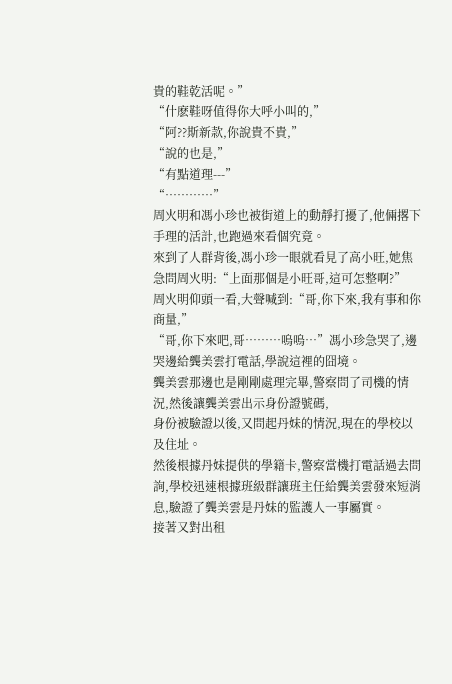貴的鞋乾活呢。”
“什麽鞋呀值得你大呼小叫的,”
“阿??斯新款,你說貴不貴,”
“說的也是,”
“有點道理---”
“…………”
周火明和馮小珍也被街道上的動靜打擾了,他倆撂下手理的活計,也跑過來看個究竟。
來到了人群背後,馮小珍一眼就看見了高小旺,她焦急問周火明:“上面那個是小旺哥,這可怎整啊?”
周火明仰頭一看,大聲喊到:“哥,你下來,我有事和你商量,”
“哥,你下來吧,哥………嗚嗚…”馮小珍急哭了,邊哭邊給龔美雲打電話,學說這裡的囧境。
龔美雲那邊也是剛剛處理完畢,警察問了司機的情況,然後讓龔美雲出示身份證號碼,
身份被驗證以後,又問起丹妹的情況,現在的學校以及住址。
然後根據丹妹提供的學籍卡,警察當機打電話過去問詢,學校迅速根據班級群讓班主任給龔美雲發來短消息,驗證了龔美雲是丹妹的監護人一事屬實。
接著又對出租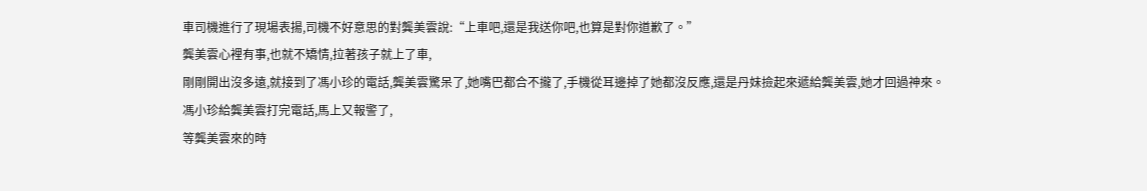車司機進行了現場表揚,司機不好意思的對龔美雲說:“上車吧,還是我送你吧,也算是對你道歉了。”
龔美雲心裡有事,也就不矯情,拉著孩子就上了車,
剛剛開出沒多遠,就接到了馮小珍的電話,龔美雲驚呆了,她嘴巴都合不攏了,手機從耳邊掉了她都沒反應,還是丹妹撿起來遞給龔美雲,她才回過神來。
馮小珍給龔美雲打完電話,馬上又報警了,
等龔美雲來的時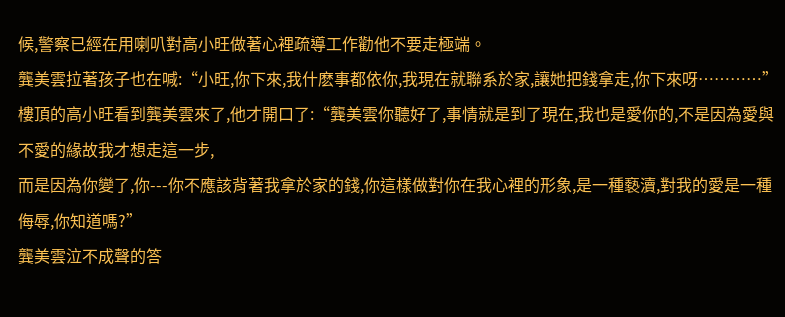候,警察已經在用喇叭對高小旺做著心裡疏導工作勸他不要走極端。
龔美雲拉著孩子也在喊:“小旺,你下來,我什麽事都依你,我現在就聯系於家,讓她把錢拿走,你下來呀…………”
樓頂的高小旺看到龔美雲來了,他才開口了:“龔美雲你聽好了,事情就是到了現在,我也是愛你的,不是因為愛與不愛的緣故我才想走這一步,
而是因為你變了,你---你不應該背著我拿於家的錢,你這樣做對你在我心裡的形象,是一種褻瀆,對我的愛是一種侮辱,你知道嗎?”
龔美雲泣不成聲的答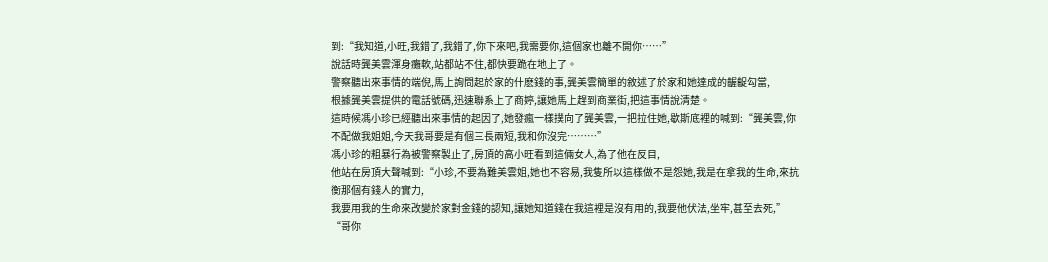到:“我知道,小旺,我錯了,我錯了,你下來吧,我需要你,這個家也離不開你……”
說話時龔美雲渾身癱軟,站都站不住,都快要跪在地上了。
警察聽出來事情的端倪,馬上詢問起於家的什麽錢的事,龔美雲簡單的敘述了於家和她達成的齷齪勾當,
根據龔美雲提供的電話號碼,迅速聯系上了商婷,讓她馬上趕到商業街,把這事情說清楚。
這時候馮小珍已經聽出來事情的起因了,她發瘋一樣撲向了龔美雲,一把拉住她,歇斯底裡的喊到:“龔美雲,你不配做我姐姐,今天我哥要是有個三長兩短,我和你沒完………”
馮小珍的粗暴行為被警察製止了,房頂的高小旺看到這倆女人,為了他在反目,
他站在房頂大聲喊到:“小珍,不要為難美雲姐,她也不容易,我隻所以這樣做不是怨她,我是在拿我的生命,來抗衡那個有錢人的實力,
我要用我的生命來改變於家對金錢的認知,讓她知道錢在我這裡是沒有用的,我要他伏法,坐牢,甚至去死,”
“哥你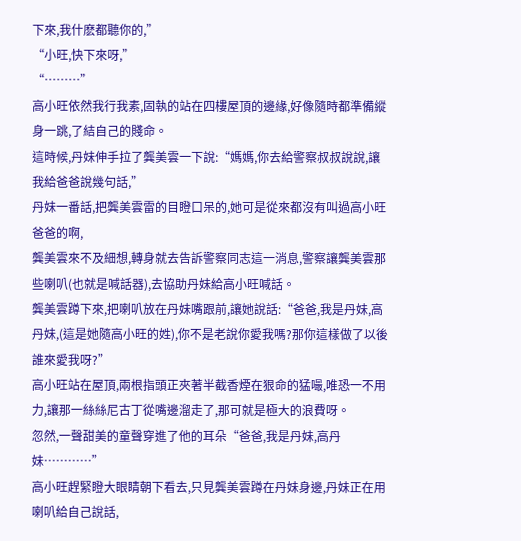下來,我什麽都聽你的,”
“小旺,快下來呀,”
“………”
高小旺依然我行我素,固執的站在四樓屋頂的邊緣,好像隨時都準備縱身一跳,了結自己的賤命。
這時候,丹妹伸手拉了龔美雲一下說:“媽媽,你去給警察叔叔說說,讓我給爸爸說幾句話,”
丹妹一番話,把龔美雲雷的目瞪口呆的,她可是從來都沒有叫過高小旺爸爸的啊,
龔美雲來不及細想,轉身就去告訴警察同志這一消息,警察讓龔美雲那些喇叭(也就是喊話器),去協助丹妹給高小旺喊話。
龔美雲蹲下來,把喇叭放在丹妹嘴跟前,讓她說話:“爸爸,我是丹妹,高丹妹,(這是她隨高小旺的姓),你不是老說你愛我嗎?那你這樣做了以後誰來愛我呀?”
高小旺站在屋頂,兩根指頭正夾著半截香煙在狠命的猛嘬,唯恐一不用力,讓那一絲絲尼古丁從嘴邊溜走了,那可就是極大的浪費呀。
忽然,一聲甜美的童聲穿進了他的耳朵“爸爸,我是丹妹,高丹妹…………”
高小旺趕緊瞪大眼睛朝下看去,只見龔美雲蹲在丹妹身邊,丹妹正在用喇叭給自己說話,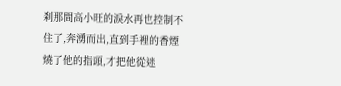刹那間高小旺的淚水再也控制不住了,奔湧而出,直到手裡的香煙燒了他的指頭,才把他從迷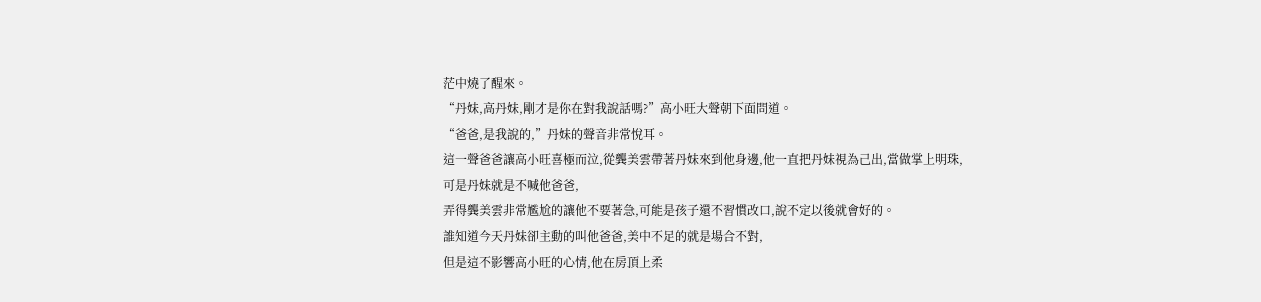茫中燒了醒來。
“丹妹,高丹妹,剛才是你在對我說話嗎?”高小旺大聲朝下面問道。
“爸爸,是我說的,”丹妹的聲音非常悅耳。
這一聲爸爸讓高小旺喜極而泣,從龔美雲帶著丹妹來到他身邊,他一直把丹妹視為己出,當做掌上明珠,可是丹妹就是不喊他爸爸,
弄得龔美雲非常尷尬的讓他不要著急,可能是孩子還不習慣改口,說不定以後就會好的。
誰知道今天丹妹卻主動的叫他爸爸,美中不足的就是場合不對,
但是這不影響高小旺的心情,他在房頂上柔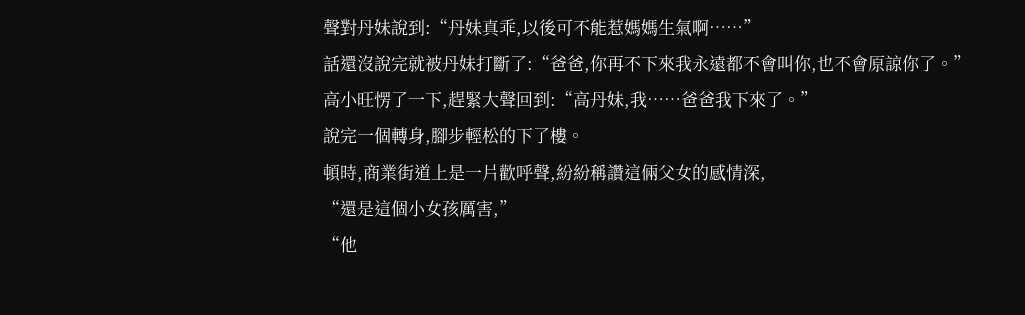聲對丹妹說到:“丹妹真乖,以後可不能惹媽媽生氣啊……”
話還沒說完就被丹妹打斷了:“爸爸,你再不下來我永遠都不會叫你,也不會原諒你了。”
高小旺愣了一下,趕緊大聲回到:“高丹妹,我……爸爸我下來了。”
說完一個轉身,腳步輕松的下了樓。
頓時,商業街道上是一片歡呼聲,紛紛稱讚這倆父女的感情深,
“還是這個小女孩厲害,”
“他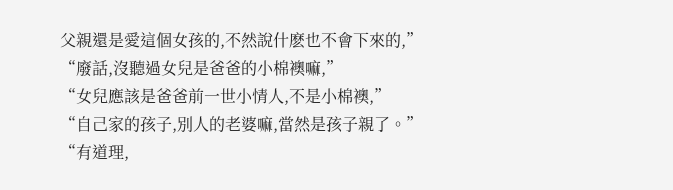父親還是愛這個女孩的,不然說什麽也不會下來的,”
“廢話,沒聽過女兒是爸爸的小棉襖嘛,”
“女兒應該是爸爸前一世小情人,不是小棉襖,”
“自己家的孩子,別人的老婆嘛,當然是孩子親了。”
“有道理,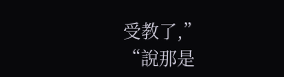受教了,”
“說那是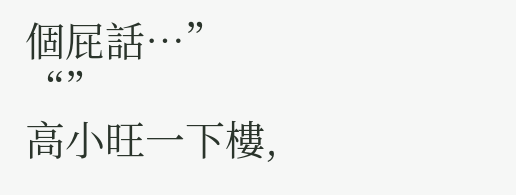個屁話…”
“”
高小旺一下樓,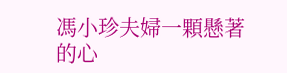馮小珍夫婦一顆懸著的心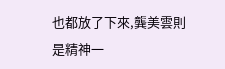也都放了下來,龔美雲則是精神一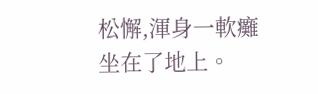松懈,渾身一軟癱坐在了地上。